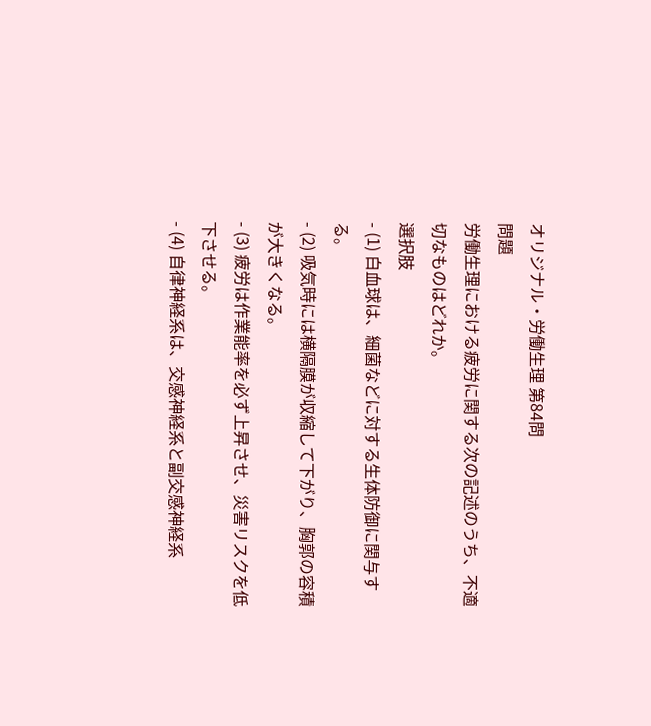オリジナル・労働生理 第84問
問題
労働生理における疲労に関する次の記述のうち、不適切なものはどれか。
選択肢
- (1) 白血球は、細菌などに対する生体防御に関与する。
- (2) 吸気時には横隔膜が収縮して下がり、胸郭の容積が大きくなる。
- (3) 疲労は作業能率を必ず上昇させ、災害リスクを低下させる。
- (4) 自律神経系は、交感神経系と副交感神経系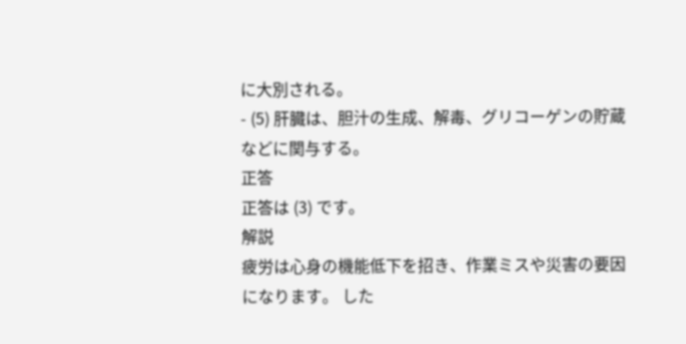に大別される。
- (5) 肝臓は、胆汁の生成、解毒、グリコーゲンの貯蔵などに関与する。
正答
正答は (3) です。
解説
疲労は心身の機能低下を招き、作業ミスや災害の要因になります。 した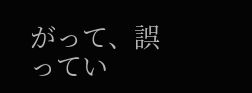がって、誤ってい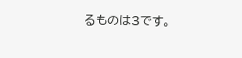るものは3です。